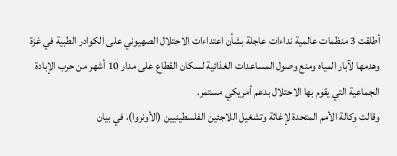أطلقت 3 منظمات عالمية نداءات عاجلة بشأن اعتداءات الاحتلال الصهيوني على الكوادر الطبية في غزة وهدمها لآبار المياه ومنع وصول المساعدات الغذائية لسكان القطاع على مدار 10 أشهر من حرب الإبادة الجماعية التي يقوم بها الاحتلال بدعم أمريكي مستمر.
وقالت وكالة الأمم المتحدة لإغاثة وتشغيل اللاجئين الفلسطينيين (الأونروا)، في بيان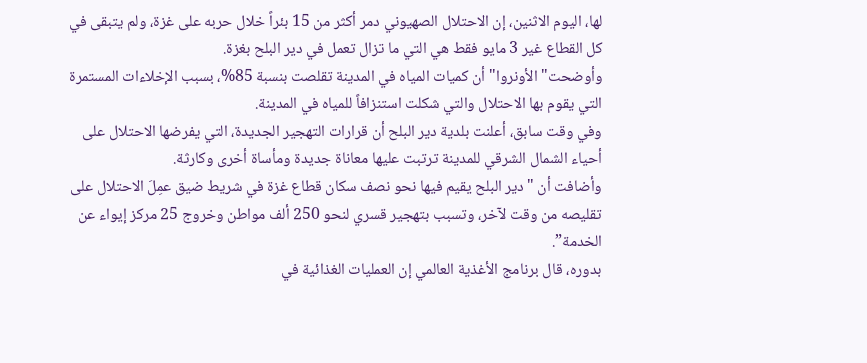لها، اليوم الاثنين، إن الاحتلال الصهيوني دمر أكثر من 15 بئراً خلال حربه على غزة، ولم يتبقى في كل القطاع غير 3 مايو فقط هي التي ما تزال تعمل في دير البلح بغزة.
وأوضحت"الأونروا" أن كميات المياه في المدينة تقلصت بنسبة 85%، بسبب الإخلاءات المستمرة التي يقوم بها الاحتلال والتي شكلت استنزافاً للمياه في المدينة.
وفي وقت سابق، أعلنت بلدية دير البلح أن قرارات التهجير الجديدة، التي يفرضها الاحتلال على أحياء الشمال الشرقي للمدينة ترتبت عليها معاناة جديدة ومأساة أخرى وكارثة.
وأضافت أن "دير البلح يقيم فيها نحو نصف سكان قطاع غزة في شريط ضيق عمِلَ الاحتلال على تقليصه من وقت لآخر، وتسبب بتهجير قسري لنحو 250 ألف مواطن وخروج 25 مركز إيواء عن الخدمة”.
بدوره، قال برنامج الأغذية العالمي إن العمليات الغذائية في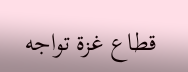قطاع غزة تواجه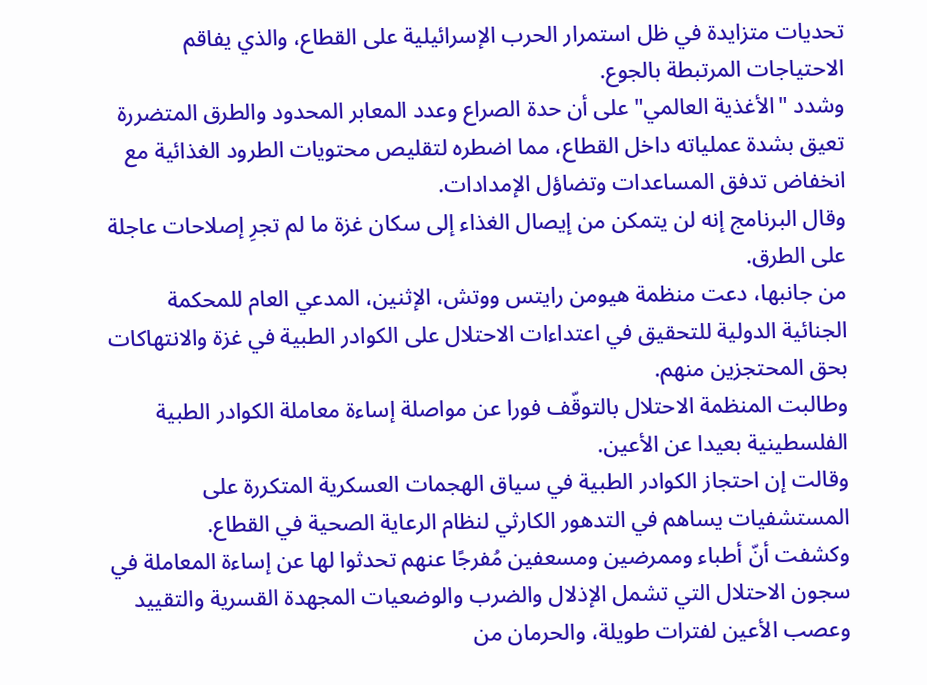تحديات متزايدة في ظل استمرار الحرب الإسرائيلية على القطاع، والذي يفاقم الاحتياجات المرتبطة بالجوع.
وشدد "الأغذية العالمي" على أن حدة الصراع وعدد المعابر المحدود والطرق المتضررة تعيق بشدة عملياته داخل القطاع، مما اضطره لتقليص محتويات الطرود الغذائية مع انخفاض تدفق المساعدات وتضاؤل الإمدادات.
وقال البرنامج إنه لن يتمكن من إيصال الغذاء إلى سكان غزة ما لم تجرِ إصلاحات عاجلة على الطرق.
من جانبها، دعت منظمة هيومن رايتس ووتش، الإثنين، المدعي العام للمحكمة الجنائية الدولية للتحقيق في اعتداءات الاحتلال على الكوادر الطبية في غزة والانتهاكات بحق المحتجزين منهم.
وطالبت المنظمة الاحتلال بالتوقّف فورا عن مواصلة إساءة معاملة الكوادر الطبية الفلسطينية بعيدا عن الأعين.
وقالت إن احتجاز الكوادر الطبية في سياق الهجمات العسكرية المتكررة على المستشفيات يساهم في التدهور الكارثي لنظام الرعاية الصحية في القطاع.
وكشفت أنّ أطباء وممرضين ومسعفين مُفرجًا عنهم تحدثوا لها عن إساءة المعاملة في سجون الاحتلال التي تشمل الإذلال والضرب والوضعيات المجهدة القسرية والتقييد وعصب الأعين لفترات طويلة، والحرمان من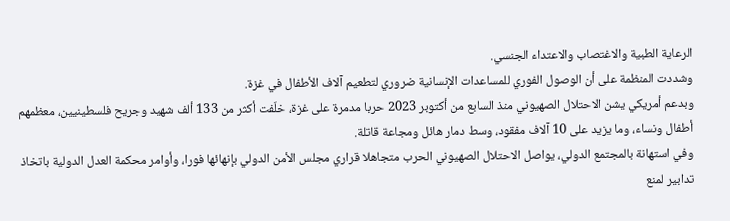الرعاية الطبية والاغتصاب والاعتداء الجنسي.
وشددت المنظمة على أن الوصول الفوري للمساعدات الإنسانية ضروري لتطعيم آلاف الأطفال في غزة.
وبدعم أمريكي يشن الاحتلال الصهيوني منذ السابع من أكتوبر 2023 حربا مدمرة على غزة، خلّفت أكثر من 133 ألف شهيد وجريح فلسطينيين، معظمهم أطفال ونساء، وما يزيد على 10 آلاف مفقود، وسط دمار هائل ومجاعة قاتلة.
وفي استهانة بالمجتمع الدولي، يواصل الاحتلال الصهيوني الحرب متجاهلا قراري مجلس الأمن الدولي بإنهائها فورا، وأوامر محكمة العدل الدولية باتخاذ تدابير لمنع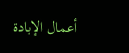أعمال الإبادة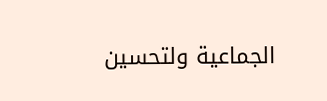الجماعية ولتحسين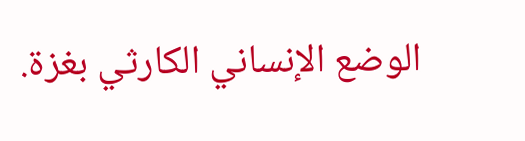الوضع الإنساني الكارثي بغزة.